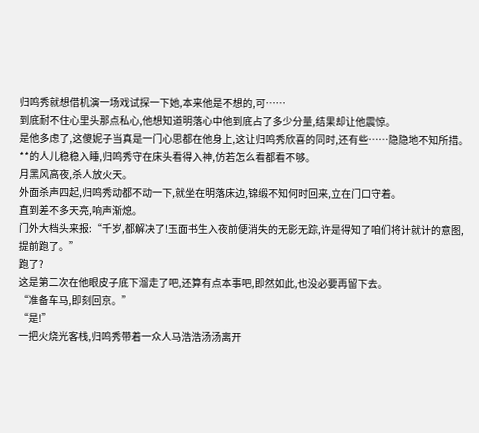归鸣秀就想借机演一场戏试探一下她,本来他是不想的,可……
到底耐不住心里头那点私心,他想知道明落心中他到底占了多少分量,结果却让他震惊。
是他多虑了,这傻妮子当真是一门心思都在他身上,这让归鸣秀欣喜的同时,还有些……隐隐地不知所措。
**的人儿稳稳入睡,归鸣秀守在床头看得入神,仿若怎么看都看不够。
月黑风高夜,杀人放火天。
外面杀声四起,归鸣秀动都不动一下,就坐在明落床边,锦缎不知何时回来,立在门口守着。
直到差不多天亮,响声渐熄。
门外大档头来报:“千岁,都解决了!玉面书生入夜前便消失的无影无踪,许是得知了咱们将计就计的意图,提前跑了。”
跑了?
这是第二次在他眼皮子底下溜走了吧,还算有点本事吧,即然如此,也没必要再留下去。
“准备车马,即刻回京。”
“是!”
一把火烧光客栈,归鸣秀带着一众人马浩浩汤汤离开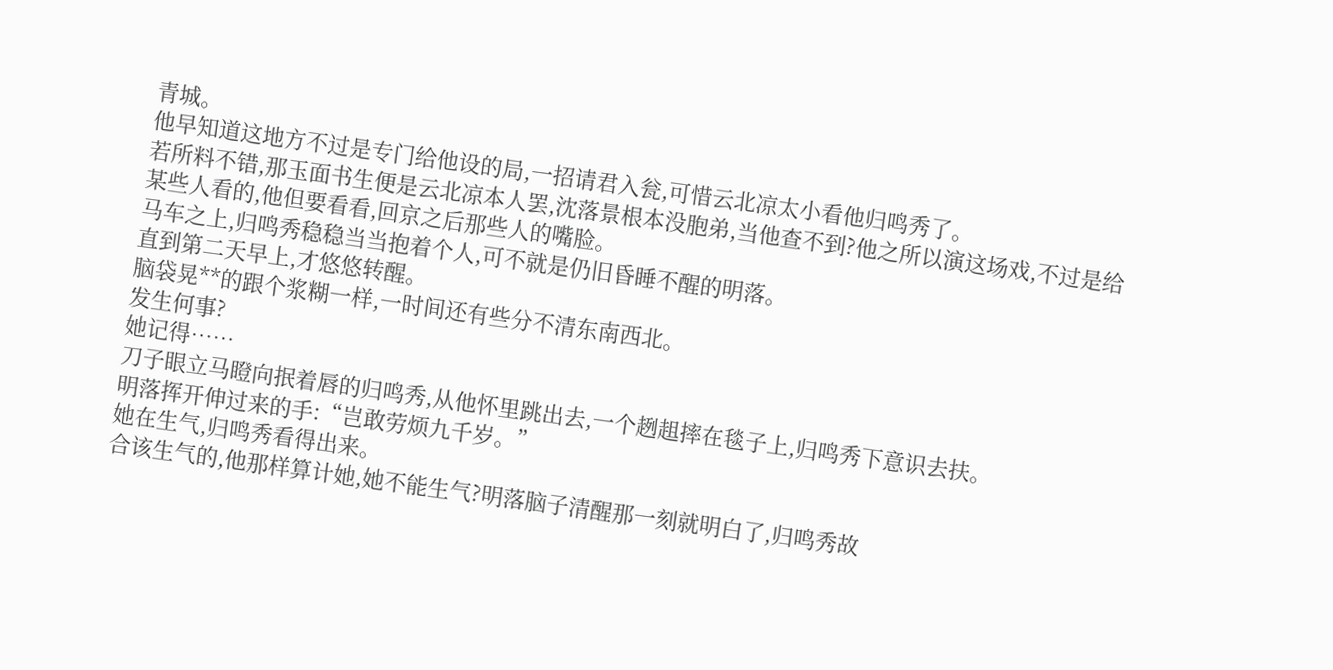青城。
他早知道这地方不过是专门给他设的局,一招请君入瓮,可惜云北凉太小看他归鸣秀了。
若所料不错,那玉面书生便是云北凉本人罢,沈落景根本没胞弟,当他查不到?他之所以演这场戏,不过是给某些人看的,他但要看看,回京之后那些人的嘴脸。
马车之上,归鸣秀稳稳当当抱着个人,可不就是仍旧昏睡不醒的明落。
直到第二天早上,才悠悠转醒。
脑袋晃**的跟个浆糊一样,一时间还有些分不清东南西北。
发生何事?
她记得……
刀子眼立马瞪向抿着唇的归鸣秀,从他怀里跳出去,一个趔趄摔在毯子上,归鸣秀下意识去扶。
明落挥开伸过来的手:“岂敢劳烦九千岁。”
她在生气,归鸣秀看得出来。
合该生气的,他那样算计她,她不能生气?明落脑子清醒那一刻就明白了,归鸣秀故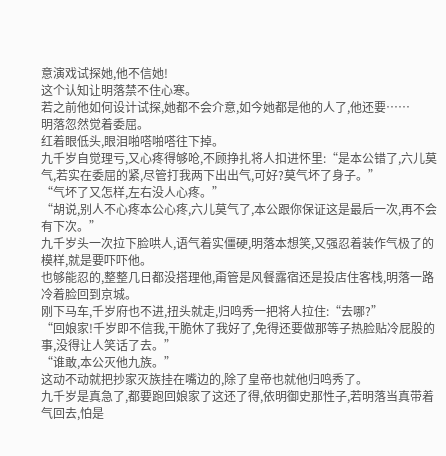意演戏试探她,他不信她!
这个认知让明落禁不住心寒。
若之前他如何设计试探,她都不会介意,如今她都是他的人了,他还要……
明落忽然觉着委屈。
红着眼低头,眼泪啪嗒啪嗒往下掉。
九千岁自觉理亏,又心疼得够呛,不顾挣扎将人扣进怀里:“是本公错了,六儿莫气,若实在委屈的紧,尽管打我两下出出气,可好?莫气坏了身子。”
“气坏了又怎样,左右没人心疼。”
“胡说,别人不心疼本公心疼,六儿莫气了,本公跟你保证这是最后一次,再不会有下次。”
九千岁头一次拉下脸哄人,语气着实僵硬,明落本想笑,又强忍着装作气极了的模样,就是要吓吓他。
也够能忍的,整整几日都没搭理他,甭管是风餐露宿还是投店住客栈,明落一路冷着脸回到京城。
刚下马车,千岁府也不进,扭头就走,归鸣秀一把将人拉住:“去哪?”
“回娘家!千岁即不信我,干脆休了我好了,免得还要做那等子热脸贴冷屁股的事,没得让人笑话了去。”
“谁敢,本公灭他九族。”
这动不动就把抄家灭族挂在嘴边的,除了皇帝也就他归鸣秀了。
九千岁是真急了,都要跑回娘家了这还了得,依明御史那性子,若明落当真带着气回去,怕是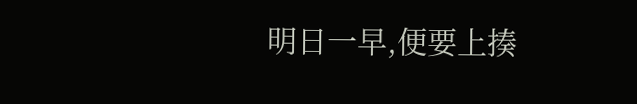明日一早,便要上揍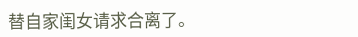替自家闺女请求合离了。